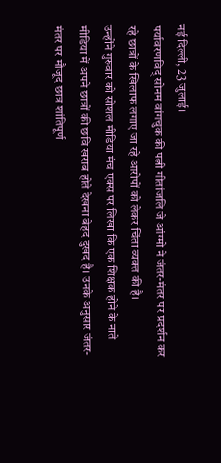नई दिल्ली, 23 जुलाई।
पर्यावरणविद् सोनम वांगचुक की पत्नी गीतांजलि जे आंग्मो ने जंतर-मंतर पर प्रदर्शन कर रहे छात्रों के खिलाफ लगाए जा रहे आरोपों को लेकर चिंता व्यक्त की है।
उन्होंने गुरुवार को सोशल मीडिया मंच एक्स पर लिखा कि एक शिक्षक होने के नाते मीडिया में अपने छात्रों की छवि खराब होते देखना बेहद दुखद है। उनके अनुसार जंतर-मंतर पर मौजूद छात्र शांतिपूर्ण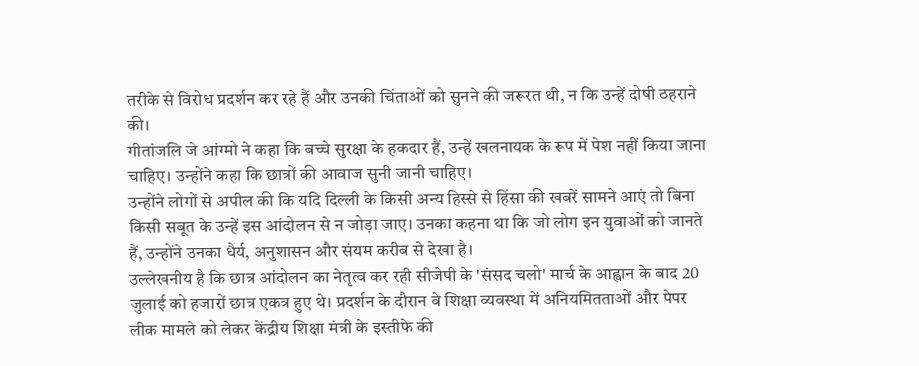तरीके से विरोध प्रदर्शन कर रहे हैं और उनकी चिंताओं को सुनने की जरूरत थी, न कि उन्हें दोषी ठहराने की।
गीतांजलि जे आंग्मो ने कहा कि बच्चे सुरक्षा के हकदार हैं, उन्हें खलनायक के रूप में पेश नहीं किया जाना चाहिए। उन्होंने कहा कि छात्रों की आवाज सुनी जानी चाहिए।
उन्होंने लोगों से अपील की कि यदि दिल्ली के किसी अन्य हिस्से से हिंसा की खबरें सामने आएं तो बिना किसी सबूत के उन्हें इस आंदोलन से न जोड़ा जाए। उनका कहना था कि जो लोग इन युवाओं को जानते हैं, उन्होंने उनका धैर्य, अनुशासन और संयम करीब से देखा है।
उल्लेखनीय है कि छात्र आंदोलन का नेतृत्व कर रही सीजेपी के 'संसद चलो' मार्च के आह्वान के बाद 20 जुलाई को हजारों छात्र एकत्र हुए थे। प्रदर्शन के दौरान वे शिक्षा व्यवस्था में अनियमितताओं और पेपर लीक मामले को लेकर केंद्रीय शिक्षा मंत्री के इस्तीफे की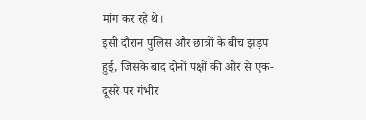मांग कर रहे थे।
इसी दौरान पुलिस और छात्रों के बीच झड़प हुई, जिसके बाद दोनों पक्षों की ओर से एक-दूसरे पर गंभीर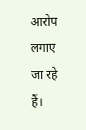आरोप लगाए जा रहे हैं।